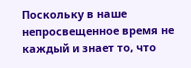Поскольку в наше непросвещенное время не каждый и знает то, что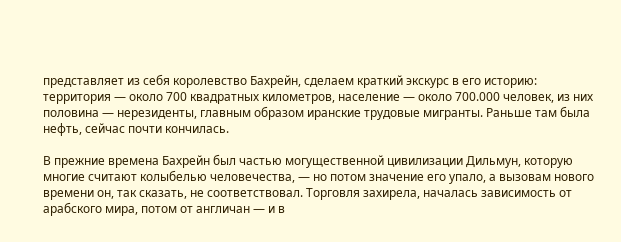представляет из себя королевство Бахрейн, сделаем краткий экскурс в его историю: территория — около 700 квадратных километров, население — около 700.000 человек, из них половина — нерезиденты, главным образом иранские трудовые мигранты. Раньше там была нефть, сейчас почти кончилась.

В прежние времена Бахрейн был частью могущественной цивилизации Дильмун, которую многие считают колыбелью человечества, — но потом значение его упало, а вызовам нового времени он, так сказать, не соответствовал. Торговля захирела, началась зависимость от арабского мира, потом от англичан — и в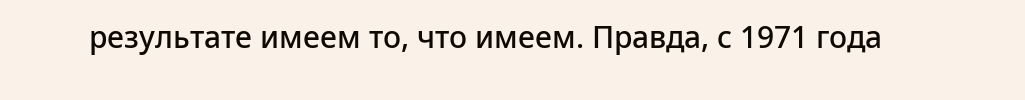результате имеем то, что имеем. Правда, с 1971 года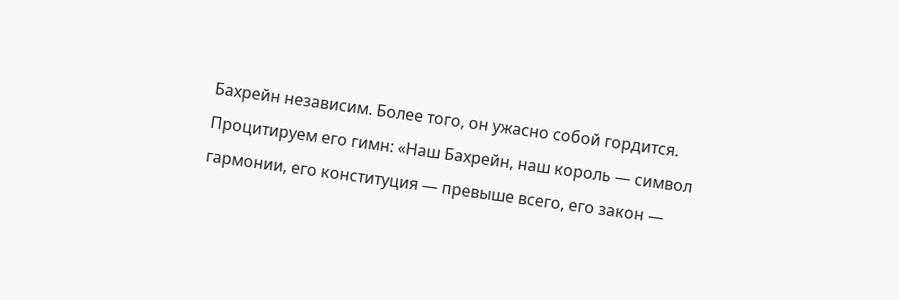Бахрейн независим. Более того, он ужасно собой гордится. Процитируем его гимн: «Наш Бахрейн, наш король — символ гармонии, его конституция — превыше всего, его закон —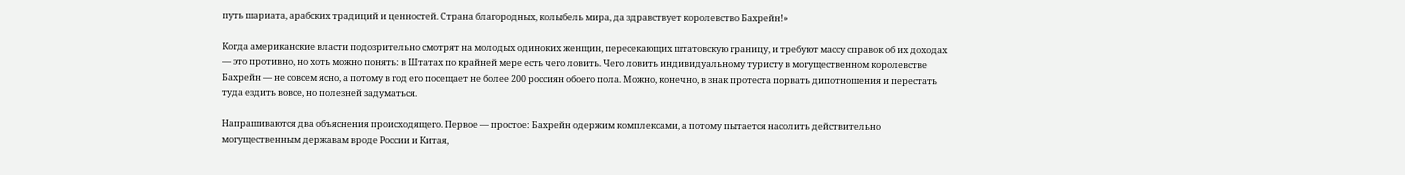путь шариата, арабских традиций и ценностей. Страна благородных, колыбель мира, да здравствует королевство Бахрейн!»

Когда американские власти подозрительно смотрят на молодых одиноких женщин, пересекающих штатовскую границу, и требуют массу справок об их доходах — это противно, но хоть можно понять: в Штатах по крайней мере есть чего ловить. Чего ловить индивидуальному туристу в могущественном королевстве Бахрейн — не совсем ясно, а потому в год его посещает не более 200 россиян обоего пола. Можно, конечно, в знак протеста порвать дипотношения и перестать туда ездить вовсе, но полезней задуматься.

Напрашиваются два объяснения происходящего. Первое — простое: Бахрейн одержим комплексами, а потому пытается насолить действительно могущественным державам вроде России и Китая,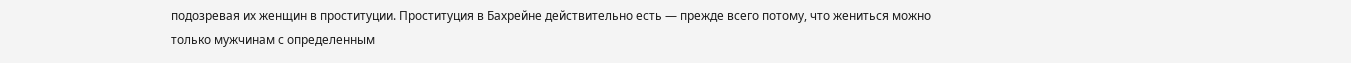подозревая их женщин в проституции. Проституция в Бахрейне действительно есть — прежде всего потому, что жениться можно только мужчинам с определенным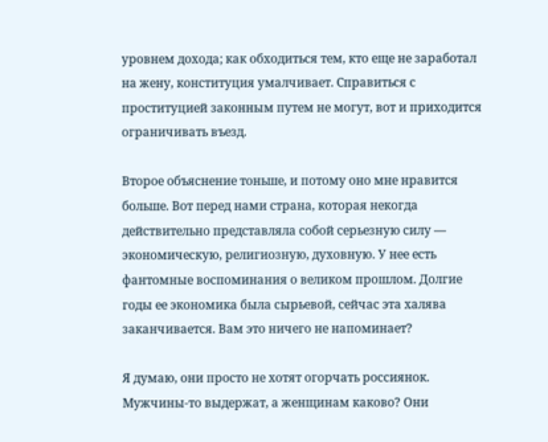уровнем дохода; как обходиться тем, кто еще не заработал на жену, конституция умалчивает. Справиться с проституцией законным путем не могут, вот и приходится ограничивать въезд.

Второе объяснение тоньше, и потому оно мне нравится больше. Вот перед нами страна, которая некогда действительно представляла собой серьезную силу — экономическую, религиозную, духовную. У нее есть фантомные воспоминания о великом прошлом. Долгие годы ее экономика была сырьевой, сейчас эта халява заканчивается. Вам это ничего не напоминает?

Я думаю, они просто не хотят огорчать россиянок. Мужчины-то выдержат, а женщинам каково? Они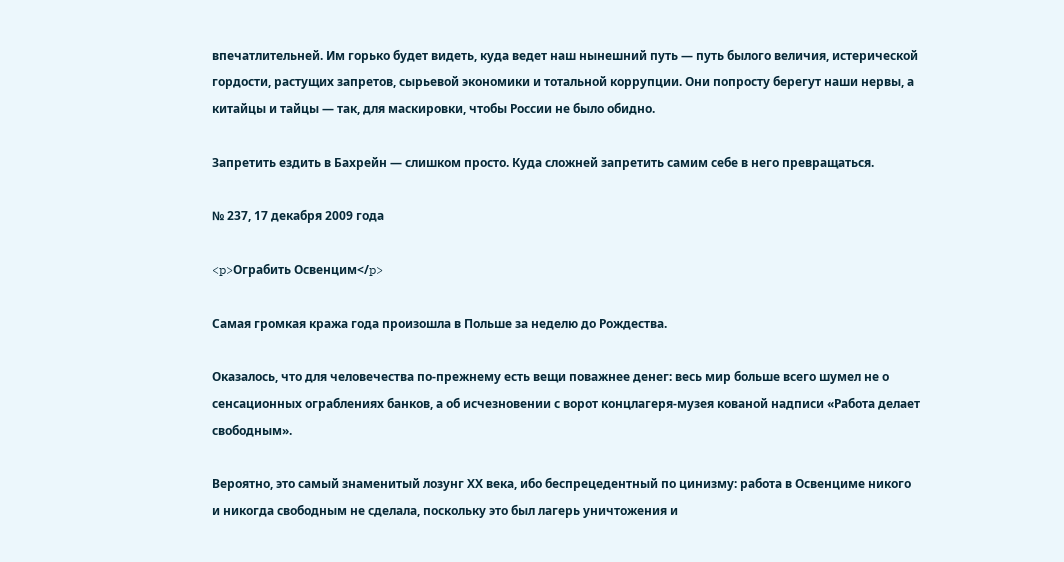впечатлительней. Им горько будет видеть, куда ведет наш нынешний путь — путь былого величия, истерической гордости, растущих запретов, сырьевой экономики и тотальной коррупции. Они попросту берегут наши нервы, а китайцы и тайцы — так, для маскировки, чтобы России не было обидно.

Запретить ездить в Бахрейн — слишком просто. Куда сложней запретить самим себе в него превращаться.

№ 237, 17 декабря 2009 года

<p>Ограбить Освенцим</p>

Самая громкая кража года произошла в Польше за неделю до Рождества.

Оказалось, что для человечества по-прежнему есть вещи поважнее денег: весь мир больше всего шумел не о сенсационных ограблениях банков, а об исчезновении с ворот концлагеря-музея кованой надписи «Работа делает свободным».

Вероятно, это самый знаменитый лозунг ХХ века, ибо беспрецедентный по цинизму: работа в Освенциме никого и никогда свободным не сделала, поскольку это был лагерь уничтожения и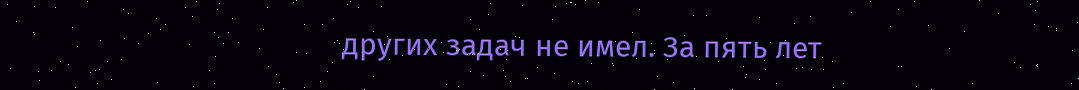других задач не имел. За пять лет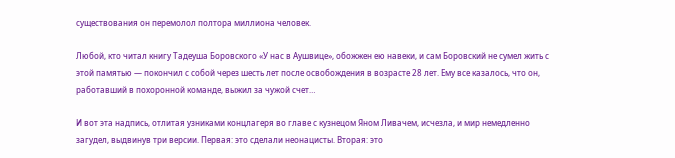существования он перемолол полтора миллиона человек.

Любой, кто читал книгу Тадеуша Боровского «У нас в Аушвице», обожжен ею навеки, и сам Боровский не сумел жить с этой памятью — покончил с собой через шесть лет после освобождения в возрасте 28 лет. Ему все казалось, что он, работавший в похоронной команде, выжил за чужой счет…

И вот эта надпись, отлитая узниками концлагеря во главе с кузнецом Яном Ливачем, исчезла, и мир немедленно загудел, выдвинув три версии. Первая: это сделали неонацисты. Вторая: это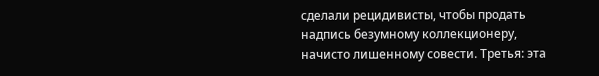сделали рецидивисты, чтобы продать надпись безумному коллекционеру, начисто лишенному совести. Третья: эта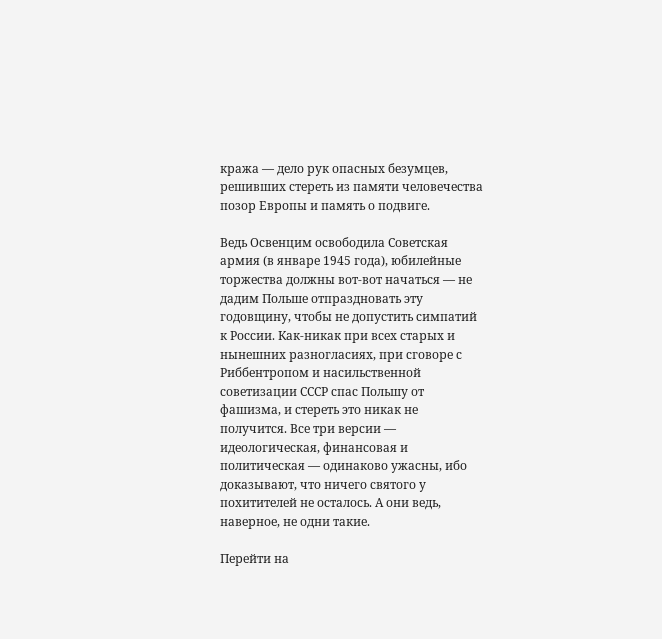кража — дело рук опасных безумцев, решивших стереть из памяти человечества позор Европы и память о подвиге.

Ведь Освенцим освободила Советская армия (в январе 1945 года), юбилейные торжества должны вот-вот начаться — не дадим Польше отпраздновать эту годовщину, чтобы не допустить симпатий к России. Как-никак при всех старых и нынешних разногласиях, при сговоре с Риббентропом и насильственной советизации СССР спас Польшу от фашизма, и стереть это никак не получится. Все три версии — идеологическая, финансовая и политическая — одинаково ужасны, ибо доказывают, что ничего святого у похитителей не осталось. А они ведь, наверное, не одни такие.

Перейти на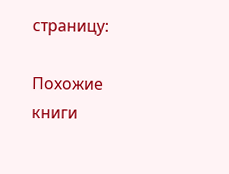страницу:

Похожие книги